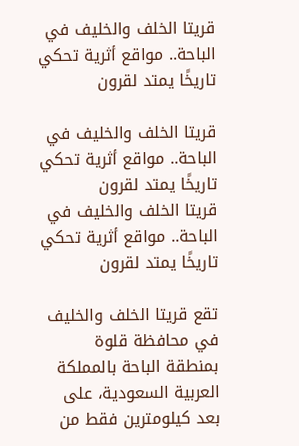قريتا الخلف والخليف في الباحة.. مواقع أثرية تحكي تاريخًا يمتد لقرون

قريتا الخلف والخليف في الباحة.. مواقع أثرية تحكي تاريخًا يمتد لقرون
قريتا الخلف والخليف في الباحة.. مواقع أثرية تحكي تاريخًا يمتد لقرون

تقع قريتا الخلف والخليف في محافظة قلوة بمنطقة الباحة بالمملكة العربية السعودية، على بعد كيلومترين فقط من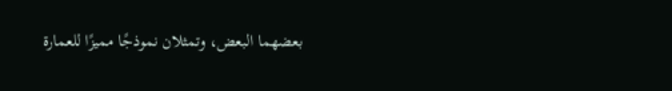بعضهما البعض، وتمثلان نموذجًا مميزًا للعمارة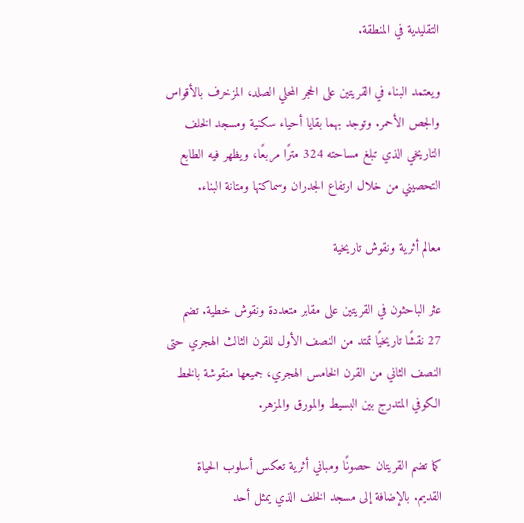التقليدية في المنطقة.

ويعتمد البناء في القريتين على الحجر المحلي الصلد، المزخرف بالأقواس والجص الأحمر. وتوجد بهما بقايا أحياء سكنية ومسجد الخلف التاريخي الذي تبلغ مساحته 324 مترًا مربعًا، ويظهر فيه الطابع التحصيني من خلال ارتفاع الجدران وسماكتها ومتانة البناء.

معالم أثرية ونقوش تاريخية

عثر الباحثون في القريتين على مقابر متعددة ونقوش خطية. تضم 27 نقشًا تاريخيًا تمتد من النصف الأول للقرن الثالث الهجري حتى النصف الثاني من القرن الخامس الهجري، جميعها منقوشة بالخط الكوفي المتدرج بين البسيط والمورق والمزهر.

كما تضم القريتان حصونًا ومباني أثرية تعكس أسلوب الحياة القديم. بالإضافة إلى مسجد الخلف الذي يمثل أحد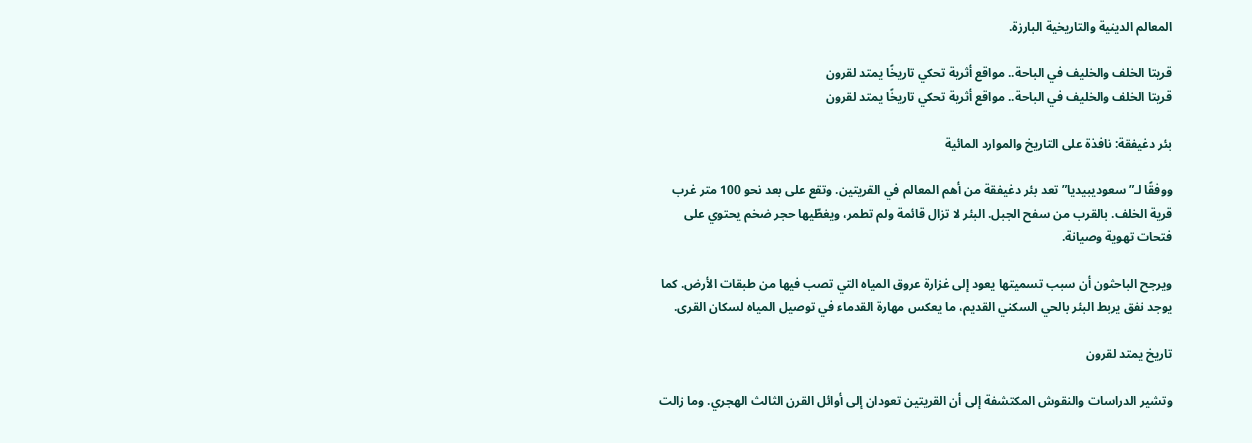المعالم الدينية والتاريخية البارزة.

قريتا الخلف والخليف في الباحة.. مواقع أثرية تحكي تاريخًا يمتد لقرون
قريتا الخلف والخليف في الباحة.. مواقع أثرية تحكي تاريخًا يمتد لقرون

بئر دغيفقة: نافذة على التاريخ والموارد المائية

ووفقًا لـ”سعوديبيديا” تعد بئر دغيفقة من أهم المعالم في القريتين. وتقع على بعد نحو 100 متر غرب قرية الخلف. بالقرب من سفح الجبل. البئر لا تزال قائمة ولم تطمر، ويغطّيها حجر ضخم يحتوي على فتحات تهوية وصيانة.

ويرجح الباحثون أن سبب تسميتها يعود إلى غزارة عروق المياه التي تصب فيها من طبقات الأرض. كما يوجد نفق يربط البئر بالحي السكني القديم، ما يعكس مهارة القدماء في توصيل المياه لسكان القرى.

تاريخ يمتد لقرون

وتشير الدراسات والنقوش المكتشفة إلى أن القريتين تعودان إلى أوائل القرن الثالث الهجري. وما زالت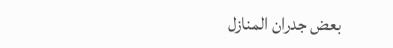بعض جدران المنازل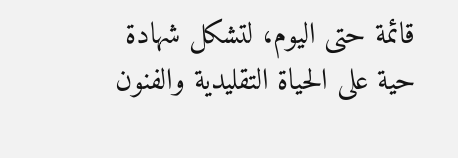قائمة حتى اليوم، لتشكل شهادة حية على الحياة التقليدية والفنون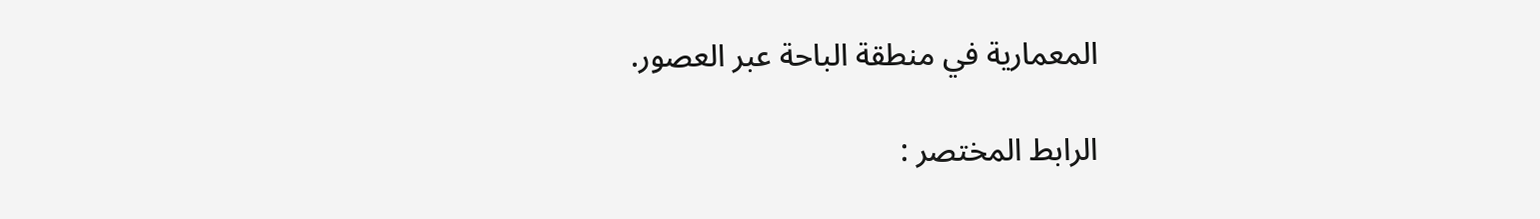المعمارية في منطقة الباحة عبر العصور.

الرابط المختصر :